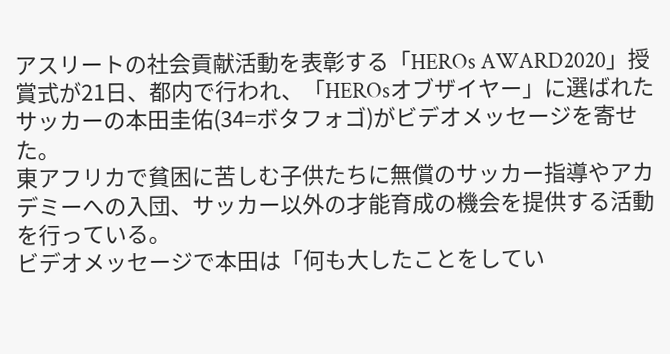アスリートの社会貢献活動を表彰する「HEROs AWARD2020」授賞式が21日、都内で行われ、「HEROsオブザイヤー」に選ばれたサッカーの本田圭佑(34=ボタフォゴ)がビデオメッセージを寄せた。
東アフリカで貧困に苦しむ子供たちに無償のサッカー指導やアカデミーへの入団、サッカー以外の才能育成の機会を提供する活動を行っている。
ビデオメッセージで本田は「何も大したことをしてい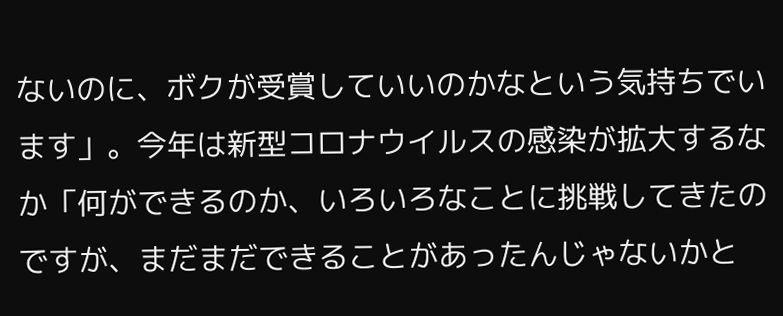ないのに、ボクが受賞していいのかなという気持ちでいます」。今年は新型コロナウイルスの感染が拡大するなか「何ができるのか、いろいろなことに挑戦してきたのですが、まだまだできることがあったんじゃないかと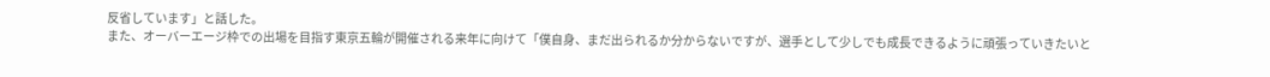反省しています」と話した。
また、オーバーエージ枠での出場を目指す東京五輪が開催される来年に向けて「僕自身、まだ出られるか分からないですが、選手として少しでも成長できるように頑張っていきたいと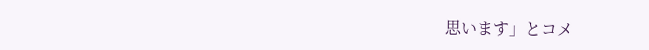思います」とコメ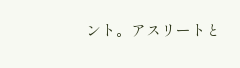ント。アスリートと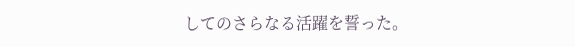してのさらなる活躍を誓った。